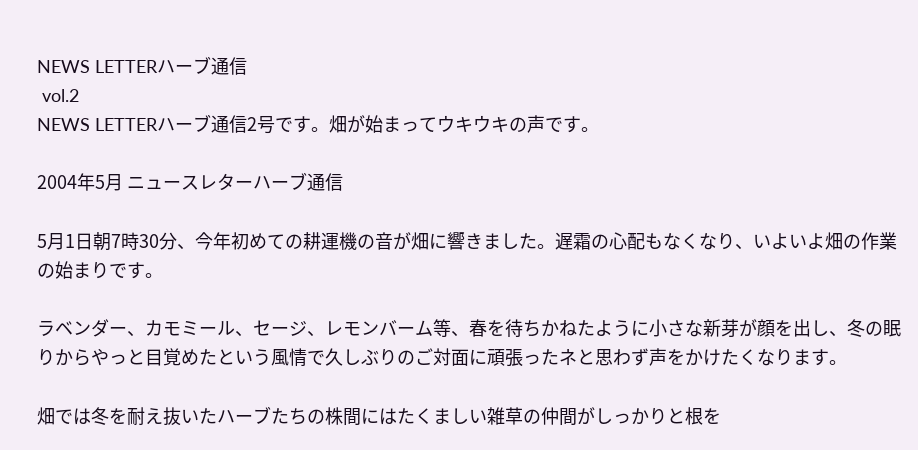NEWS LETTERハーブ通信
 vol.2
NEWS LETTERハーブ通信2号です。畑が始まってウキウキの声です。

2004年5月 ニュースレターハーブ通信

5月1日朝7時30分、今年初めての耕運機の音が畑に響きました。遅霜の心配もなくなり、いよいよ畑の作業の始まりです。

ラベンダー、カモミール、セージ、レモンバーム等、春を待ちかねたように小さな新芽が顔を出し、冬の眠りからやっと目覚めたという風情で久しぶりのご対面に頑張ったネと思わず声をかけたくなります。

畑では冬を耐え抜いたハーブたちの株間にはたくましい雑草の仲間がしっかりと根を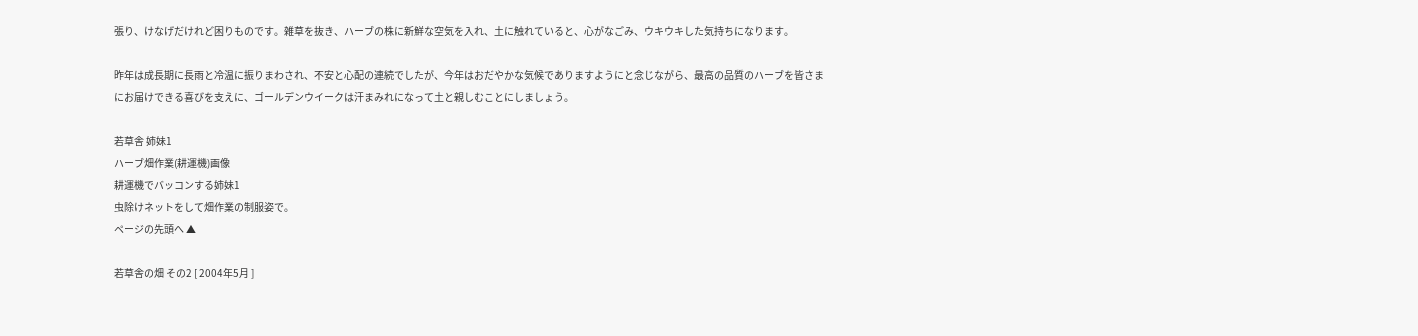張り、けなげだけれど困りものです。雑草を抜き、ハーブの株に新鮮な空気を入れ、土に触れていると、心がなごみ、ウキウキした気持ちになります。

昨年は成長期に長雨と冷温に振りまわされ、不安と心配の連続でしたが、今年はおだやかな気候でありますようにと念じながら、最高の品質のハーブを皆さまにお届けできる喜びを支えに、ゴールデンウイークは汗まみれになって土と親しむことにしましょう。

若草舎 姉妹1
ハーブ畑作業(耕運機)画像
耕運機でバッコンする姉妹1
虫除けネットをして畑作業の制服姿で。
ページの先頭へ ▲

若草舎の畑 その2 [ 2004年5月 ]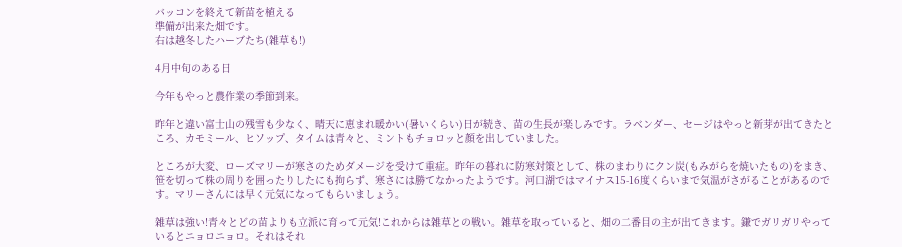バッコンを終えて新苗を植える
準備が出来た畑です。
右は越冬したハーブたち(雑草も!)

4月中旬のある日

今年もやっと農作業の季節到来。

昨年と違い富士山の残雪も少なく、晴天に恵まれ暖かい(暑いくらい)日が続き、苗の生長が楽しみです。ラベンダー、セージはやっと新芽が出てきたところ、カモミール、ヒソップ、タイムは青々と、ミントもチョロッと顔を出していました。

ところが大変、ローズマリーが寒さのためダメージを受けて重症。昨年の暮れに防寒対策として、株のまわりにクン炭(もみがらを焼いたもの)をまき、笹を切って株の周りを囲ったりしたにも拘らず、寒さには勝てなかったようです。河口湖ではマイナス15-16度くらいまで気温がさがることがあるのです。マリーさんには早く元気になってもらいましょう。

雑草は強い!青々とどの苗よりも立派に育って元気!これからは雑草との戦い。雑草を取っていると、畑の二番目の主が出てきます。鎌でガリガリやっているとニョロニョロ。それはそれ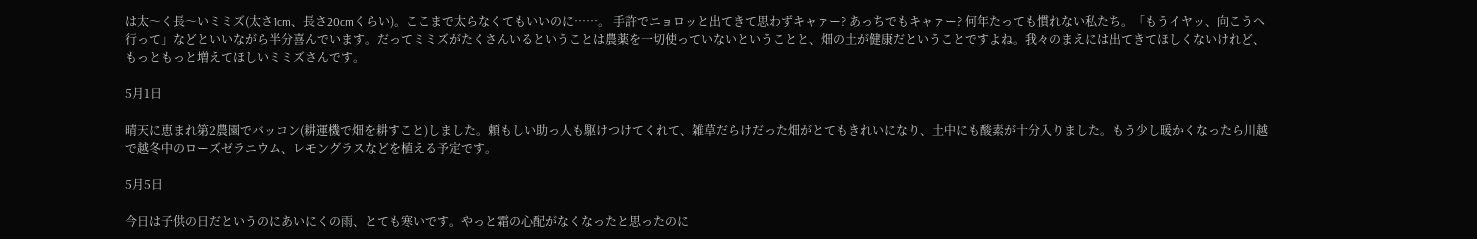は太〜く長〜いミミズ(太さ1cm、長さ20cmくらい)。ここまで太らなくてもいいのに……。 手許でニョロッと出てきて思わずキャァー? あっちでもキャァー? 何年たっても慣れない私たち。「もうイヤッ、向こうへ行って」などといいながら半分喜んでいます。だってミミズがたくさんいるということは農薬を一切使っていないということと、畑の土が健康だということですよね。我々のまえには出てきてほしくないけれど、もっともっと増えてほしいミミズさんです。

5月1日

晴天に恵まれ第2農園でバッコン(耕運機で畑を耕すこと)しました。頼もしい助っ人も駆けつけてくれて、雑草だらけだった畑がとてもきれいになり、土中にも酸素が十分入りました。もう少し暖かくなったら川越で越冬中のローズゼラニウム、レモングラスなどを植える予定です。

5月5日

今日は子供の日だというのにあいにくの雨、とても寒いです。やっと霜の心配がなくなったと思ったのに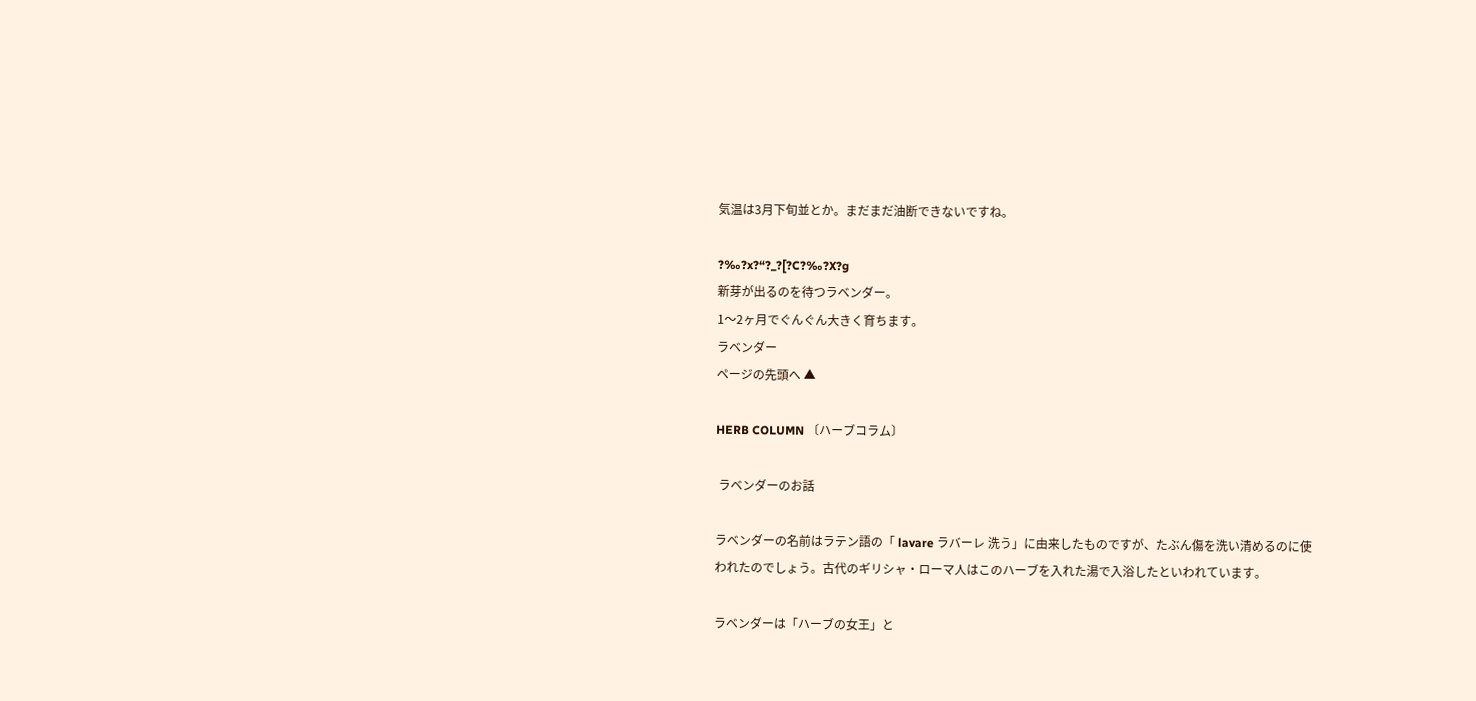気温は3月下旬並とか。まだまだ油断できないですね。

?‰?x?“?_?[?C?‰?X?g
新芽が出るのを待つラベンダー。
1〜2ヶ月でぐんぐん大きく育ちます。
ラベンダー
ページの先頭へ ▲

HERB COLUMN 〔ハーブコラム〕

 ラベンダーのお話

ラベンダーの名前はラテン語の「 lavare ラバーレ 洗う」に由来したものですが、たぶん傷を洗い清めるのに使われたのでしょう。古代のギリシャ・ローマ人はこのハーブを入れた湯で入浴したといわれています。

ラベンダーは「ハーブの女王」と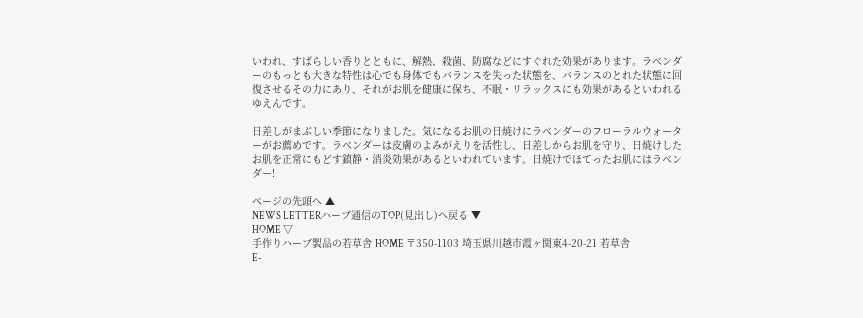いわれ、すばらしい香りとともに、解熱、殺菌、防腐などにすぐれた効果があります。ラベンダーのもっとも大きな特性は心でも身体でもバランスを失った状態を、バランスのとれた状態に回復させるその力にあり、それがお肌を健康に保ち、不眠・リラックスにも効果があるといわれるゆえんです。

日差しがまぶしい季節になりました。気になるお肌の日焼けにラベンダーのフローラルウォーターがお薦めです。ラベンダーは皮膚のよみがえりを活性し、日差しからお肌を守り、日焼けしたお肌を正常にもどす鎮静・消炎効果があるといわれています。日焼けでほてったお肌にはラベンダー!

ページの先頭へ ▲
NEWS LETTERハーブ通信のTOP(見出し)へ戻る ▼
HOME ▽
手作りハーブ製品の若草舎 HOME 〒350-1103 埼玉県川越市霞ヶ関東4-20-21 若草舎
E-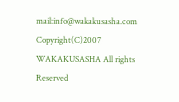mail:info@wakakusasha.com
Copyright(C)2007 WAKAKUSASHA All rights Reserved